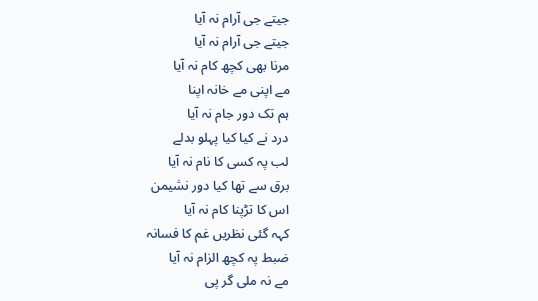جیتے جی آرام نہ آیا
جیتے جی آرام نہ آیا
مرنا بھی کچھ کام نہ آیا
مے اپنی مے خانہ اپنا
ہم تک دور جام نہ آیا
درد نے کیا کیا پہلو بدلے
لب پہ کسی کا نام نہ آیا
برق سے تھا کیا دور نشیمن
اس کا تڑپنا کام نہ آیا
کہہ گئی نظریں غم کا فسانہ
ضبط پہ کچھ الزام نہ آیا
مے نہ ملی گر پی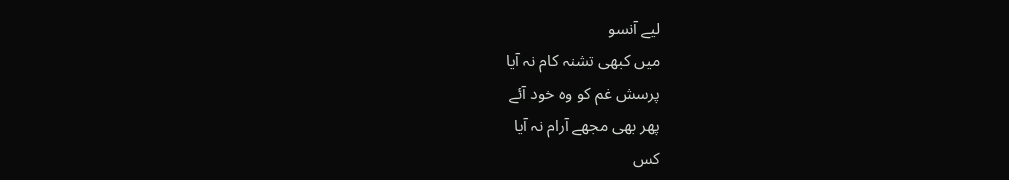لیے آنسو
میں کبھی تشنہ کام نہ آیا
پرسش غم کو وہ خود آئے
پھر بھی مجھے آرام نہ آیا
کس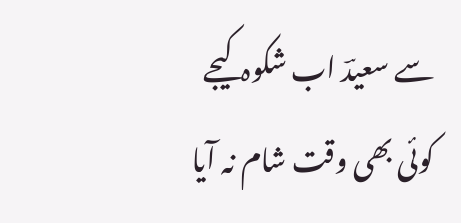سے سعیدؔ اب شکوہ کیجے
کوئی بھی وقت شام نہ آیا